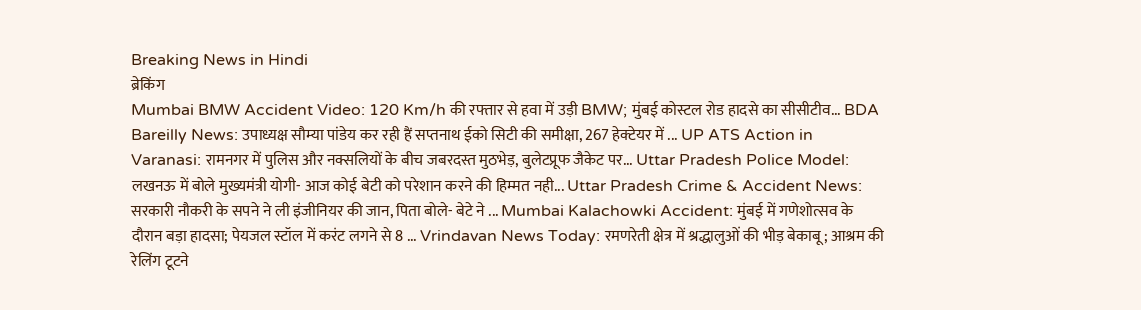Breaking News in Hindi
ब्रेकिंग
Mumbai BMW Accident Video: 120 Km/h की रफ्तार से हवा में उड़ी BMW; मुंबई कोस्टल रोड हादसे का सीसीटीव... BDA Bareilly News: उपाध्यक्ष सौम्या पांडेय कर रही हैं सप्तनाथ ईको सिटी की समीक्षा, 267 हेक्टेयर में ... UP ATS Action in Varanasi: रामनगर में पुलिस और नक्सलियों के बीच जबरदस्त मुठभेड़, बुलेटप्रूफ जैकेट पर... Uttar Pradesh Police Model: लखनऊ में बोले मुख्यमंत्री योगी- आज कोई बेटी को परेशान करने की हिम्मत नही... Uttar Pradesh Crime & Accident News: सरकारी नौकरी के सपने ने ली इंजीनियर की जान, पिता बोले- बेटे ने ... Mumbai Kalachowki Accident: मुंबई में गणेशोत्सव के दौरान बड़ा हादसा; पेयजल स्टॉल में करंट लगने से 8 ... Vrindavan News Today: रमणरेती क्षेत्र में श्रद्धालुओं की भीड़ बेकाबू; आश्रम की रेलिंग टूटने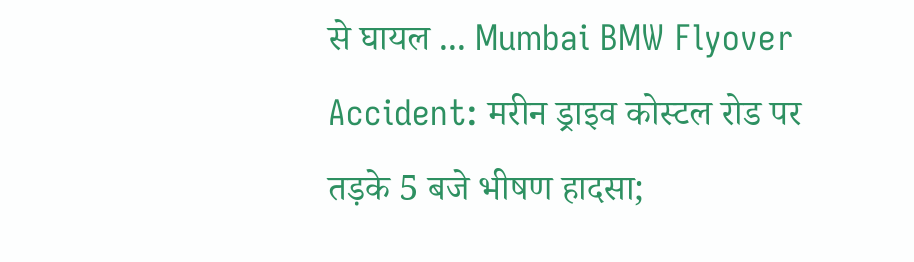से घायल ... Mumbai BMW Flyover Accident: मरीन ड्राइव कोस्टल रोड पर तड़के 5 बजे भीषण हादसा;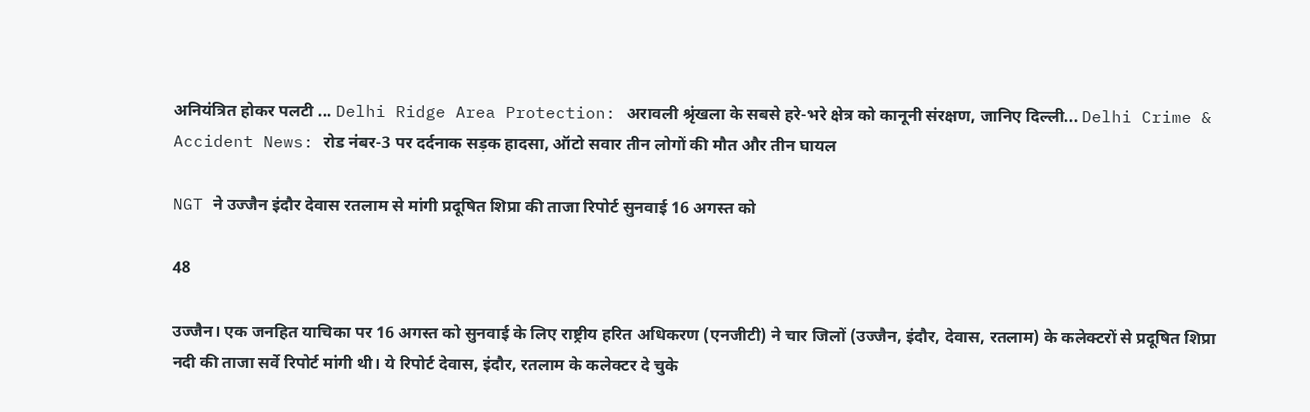अनियंत्रित होकर पलटी ... Delhi Ridge Area Protection: अरावली श्रृंखला के सबसे हरे-भरे क्षेत्र को कानूनी संरक्षण, जानिए दिल्ली... Delhi Crime & Accident News: रोड नंबर-3 पर दर्दनाक सड़क हादसा, ऑटो सवार तीन लोगों की मौत और तीन घायल

NGT ने उज्जैन इंदौर देवास रतलाम से मांगी प्रदूषित शिप्रा की ताजा रिपोर्ट सुनवाई 16 अगस्त को

48

उज्जैन। एक जनहित याचिका पर 16 अगस्त को सुनवाई के लिए राष्ट्रीय हरित अधिकरण (एनजीटी) ने चार जिलों (उज्जैन, इंदौर, देवास, रतलाम) के कलेक्टरों से प्रदूषित शिप्रा नदी की ताजा सर्वे रिपोर्ट मांगी थी। ये रिपोर्ट देवास, इंदौर, रतलाम के कलेक्टर दे चुके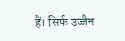हैं। सिर्फ उज्जैन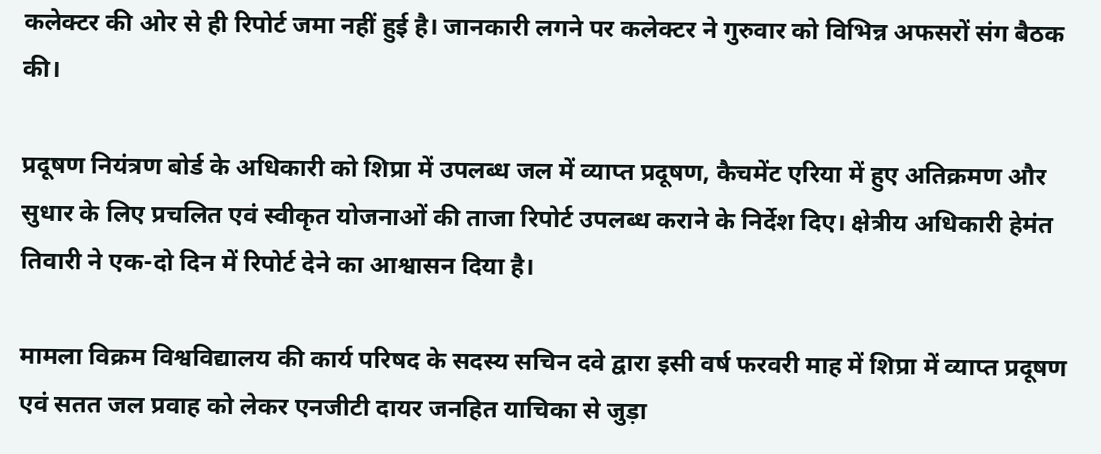कलेक्टर की ओर से ही रिपोर्ट जमा नहीं हुई है। जानकारी लगने पर कलेक्टर ने गुरुवार को विभिन्न अफसरों संग बैठक की।

प्रदूषण नियंत्रण बोर्ड के अधिकारी को शिप्रा में उपलब्ध जल में व्याप्त प्रदूषण, कैचमेंट एरिया में हुए अतिक्रमण और सुधार के लिए प्रचलित एवं स्वीकृत योजनाओं की ताजा रिपोर्ट उपलब्ध कराने के निर्देश दिए। क्षेत्रीय अधिकारी हेमंत तिवारी ने एक-दो दिन में रिपोर्ट देने का आश्वासन दिया है।

मामला विक्रम विश्वविद्यालय की कार्य परिषद के सदस्य सचिन दवे द्वारा इसी वर्ष फरवरी माह में शिप्रा में व्याप्त प्रदूषण एवं सतत जल प्रवाह को लेकर एनजीटी दायर जनहित याचिका से जुड़ा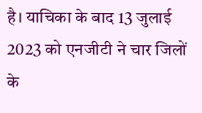है। याचिका के बाद 13 जुलाई 2023 को एनजीटी ने चार जिलों के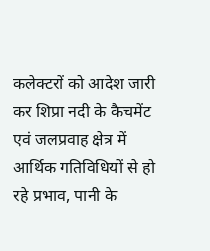कलेक्टरों को आदेश जारी कर शिप्रा नदी के कैचमेंट एवं जलप्रवाह क्षेत्र में आर्थिक गतिविधियों से हो रहे प्रभाव, पानी के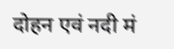दोहन एवं नदी मं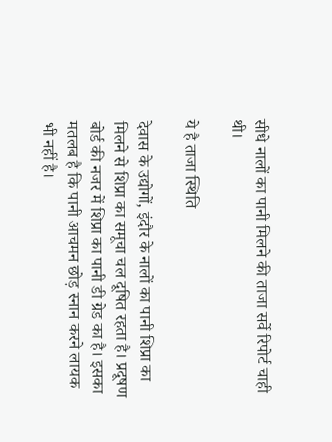सीधे नालों का पानी मिलने की ताजा सर्वे रिपोर्ट चाही थी।

ये है ताजा स्थिति

देवास के उद्योगों, इंदौर के नालों का पानी शिप्रा का मिलने से शिप्रा का समूचा चल दूषित रहता है। प्रदूषण बोर्ड की नजर में शिप्रा का पानी डी ग्रेड का है। इसका मतलब है कि पानी आचमन छोड़ स्नान करने लायक भी नहीं है।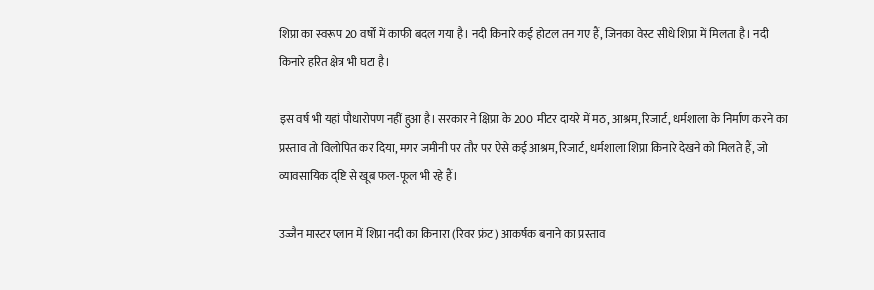शिप्रा का स्वरूप 20 वर्षों में काफी बदल गया है। नदी किनारे कई होटल तन गए हैं, जिनका वेस्ट सीधे शिप्रा में मिलता है। नदी किनारे हरित क्षेत्र भी घटा है।

इस वर्ष भी यहां पौधारोपण नहीं हुआ है। सरकार ने क्षिप्रा के 200 मीटर दायरे में मठ, आश्रम, रिजार्ट, धर्मशाला के निर्माण करने का प्रस्ताव तो विलोपित कर दिया, मगर जमीनी पर तौर पर ऐसे कई आश्रम, रिजार्ट, धर्मशाला शिप्रा किनारे देखने को मिलते हैं, जो व्यावसायिक द्ष्टि से खूब फल-फूल भी रहे हैं।

उज्जैन मास्टर प्लान में शिप्रा नदी का किनारा (रिवर फ्रंट) आकर्षक बनाने का प्रस्ताव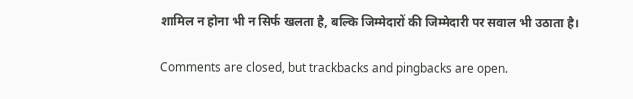शामिल न होना भी न सिर्फ खलता है, बल्कि जिम्मेदारों की जिम्मेदारी पर सवाल भी उठाता है।

Comments are closed, but trackbacks and pingbacks are open.